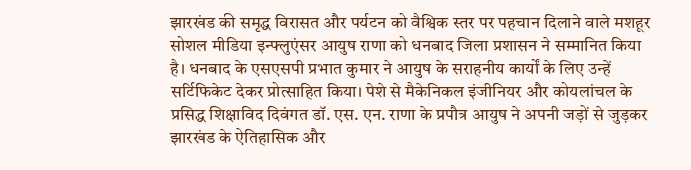झारखंड की समृद्ध विरासत और पर्यटन को वैश्विक स्तर पर पहचान दिलाने वाले मशहूर सोशल मीडिया इन्फ्लुएंसर आयुष राणा को धनबाद जिला प्रशासन ने सम्मानित किया है। धनबाद के एसएसपी प्रभात कुमार ने आयुष के सराहनीय कार्यों के लिए उन्हें सर्टिफिकेट देकर प्रोत्साहित किया। पेशे से मैकेनिकल इंजीनियर और कोयलांचल के प्रसिद्ध शिक्षाविद दिवंगत डॉ. एस. एन. राणा के प्रपौत्र आयुष ने अपनी जड़ों से जुड़कर झारखंड के ऐतिहासिक और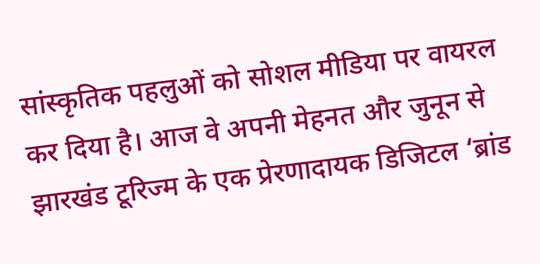सांस्कृतिक पहलुओं को सोशल मीडिया पर वायरल कर दिया है। आज वे अपनी मेहनत और जुनून से झारखंड टूरिज्म के एक प्रेरणादायक डिजिटल ‘ब्रांड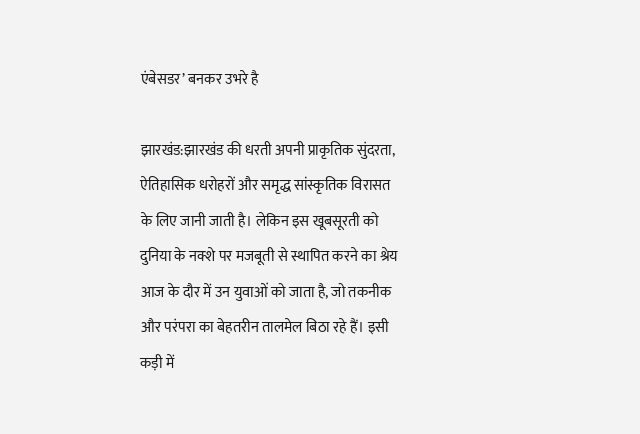एंबेसडर’ बनकर उभरे है

झारखंड:झारखंड की धरती अपनी प्राकृतिक सुंदरता, ऐतिहासिक धरोहरों और समृद्ध सांस्कृतिक विरासत के लिए जानी जाती है। लेकिन इस खूबसूरती को दुनिया के नक्शे पर मजबूती से स्थापित करने का श्रेय आज के दौर में उन युवाओं को जाता है, जो तकनीक और परंपरा का बेहतरीन तालमेल बिठा रहे हैं। इसी कड़ी में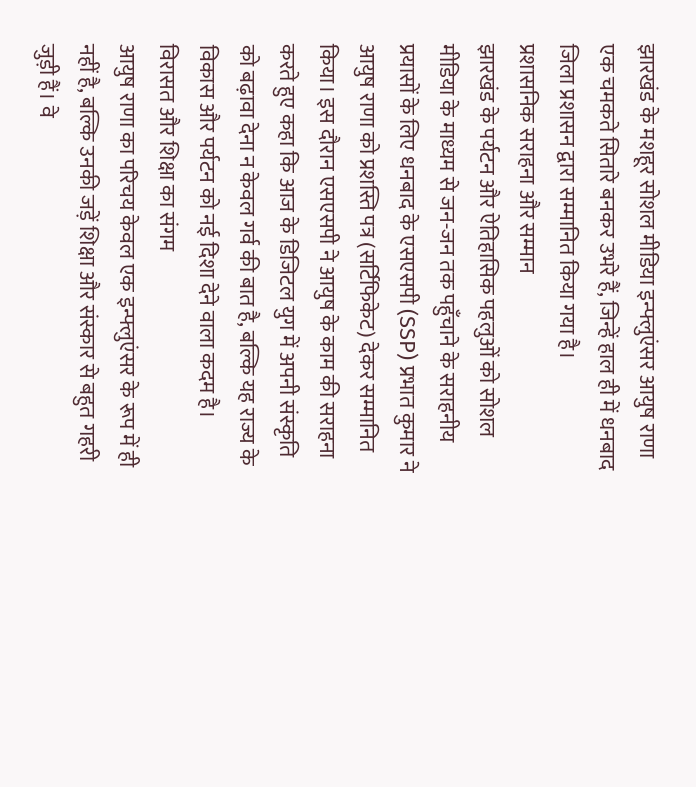झारखंड के मशहूर सोशल मीडिया इन्फ्लुएंसर आयुष राणा एक चमकते सितारे बनकर उभरे हैं, जिन्हें हाल ही में धनबाद जिला प्रशासन द्वारा सम्मानित किया गया है।
प्रशासनिक सराहना और सम्मान
झारखंड के पर्यटन और ऐतिहासिक पहलुओं को सोशल मीडिया के माध्यम से जन-जन तक पहुँचाने के सराहनीय प्रयासों के लिए धनबाद के एसएसपी (SSP) प्रभात कुमार ने आयुष राणा को प्रशस्ति पत्र (सर्टिफिकेट) देकर सम्मानित किया। इस दौरान एसएसपी ने आयुष के काम की सराहना करते हुए कहा कि आज के डिजिटल युग में अपनी संस्कृति को बढ़ावा देना न केवल गर्व की बात है, बल्कि यह राज्य के विकास और पर्यटन को नई दिशा देने वाला कदम है।
विरासत और शिक्षा का संगम
आयुष राणा का परिचय केवल एक इन्फ्लुएंसर के रूप में ही नहीं है, बल्कि उनकी जड़ें शिक्षा और संस्कार से बहुत गहरी जुड़ी हैं। वे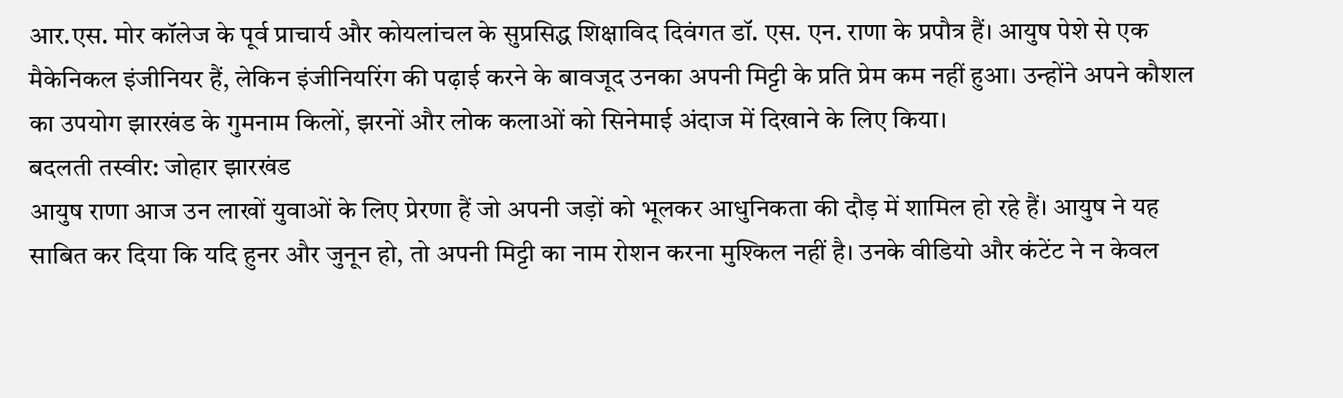आर.एस. मोर कॉलेज के पूर्व प्राचार्य और कोयलांचल के सुप्रसिद्ध शिक्षाविद दिवंगत डॉ. एस. एन. राणा के प्रपौत्र हैं। आयुष पेशे से एक मैकेनिकल इंजीनियर हैं, लेकिन इंजीनियरिंग की पढ़ाई करने के बावजूद उनका अपनी मिट्टी के प्रति प्रेम कम नहीं हुआ। उन्होंने अपने कौशल का उपयोग झारखंड के गुमनाम किलों, झरनों और लोक कलाओं को सिनेमाई अंदाज में दिखाने के लिए किया।
बदलती तस्वीर: जोहार झारखंड
आयुष राणा आज उन लाखों युवाओं के लिए प्रेरणा हैं जो अपनी जड़ों को भूलकर आधुनिकता की दौड़ में शामिल हो रहे हैं। आयुष ने यह साबित कर दिया कि यदि हुनर और जुनून हो, तो अपनी मिट्टी का नाम रोशन करना मुश्किल नहीं है। उनके वीडियो और कंटेंट ने न केवल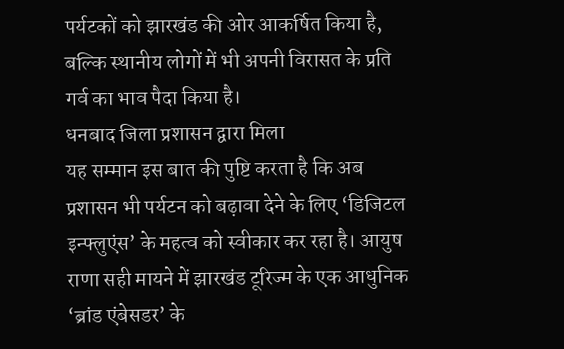पर्यटकों को झारखंड की ओर आकर्षित किया है, बल्कि स्थानीय लोगों में भी अपनी विरासत के प्रति गर्व का भाव पैदा किया है।
धनबाद जिला प्रशासन द्वारा मिला
यह सम्मान इस बात की पुष्टि करता है कि अब प्रशासन भी पर्यटन को बढ़ावा देने के लिए ‘डिजिटल इन्फ्लुएंस’ के महत्व को स्वीकार कर रहा है। आयुष राणा सही मायने में झारखंड टूरिज्म के एक आधुनिक ‘ब्रांड एंबेसडर’ के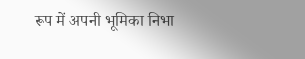रूप में अपनी भूमिका निभा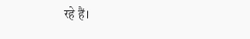रहे हैं।